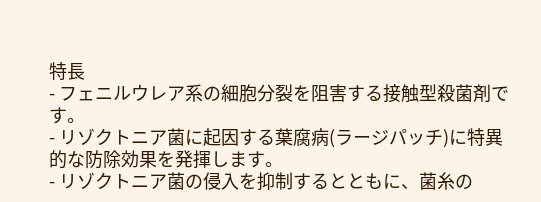特長
- フェニルウレア系の細胞分裂を阻害する接触型殺菌剤です。
- リゾクトニア菌に起因する葉腐病(ラージパッチ)に特異的な防除効果を発揮します。
- リゾクトニア菌の侵入を抑制するとともに、菌糸の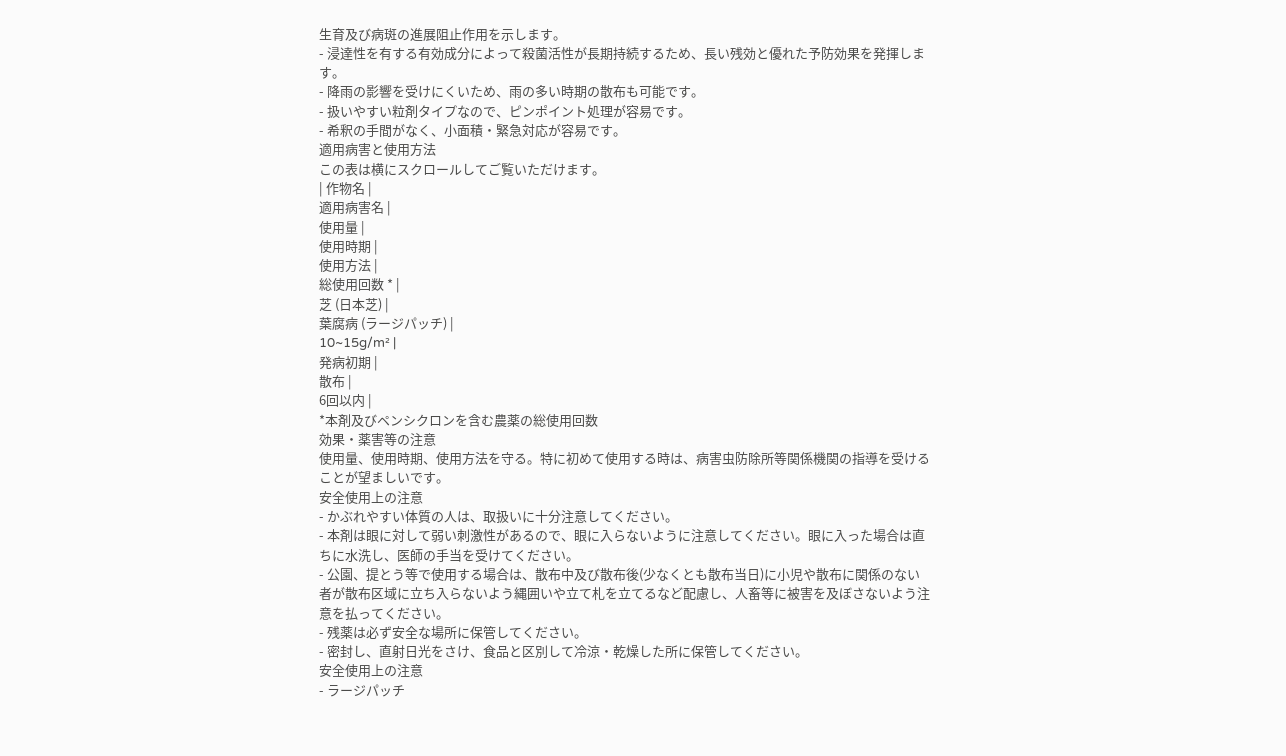生育及び病斑の進展阻止作用を示します。
- 浸達性を有する有効成分によって殺菌活性が長期持続するため、長い残効と優れた予防効果を発揮します。
- 降雨の影響を受けにくいため、雨の多い時期の散布も可能です。
- 扱いやすい粒剤タイプなので、ピンポイント処理が容易です。
- 希釈の手間がなく、小面積・緊急対応が容易です。
適用病害と使用方法
この表は横にスクロールしてご覧いただけます。
| 作物名 |
適用病害名 |
使用量 |
使用時期 |
使用方法 |
総使用回数 * |
芝 (日本芝) |
葉腐病 (ラージパッチ) |
10~15g/m² |
発病初期 |
散布 |
6回以内 |
*本剤及びペンシクロンを含む農薬の総使用回数
効果・薬害等の注意
使用量、使用時期、使用方法を守る。特に初めて使用する時は、病害虫防除所等関係機関の指導を受けることが望ましいです。
安全使用上の注意
- かぶれやすい体質の人は、取扱いに十分注意してください。
- 本剤は眼に対して弱い刺激性があるので、眼に入らないように注意してください。眼に入った場合は直ちに水洗し、医師の手当を受けてください。
- 公園、提とう等で使用する場合は、散布中及び散布後(少なくとも散布当日)に小児や散布に関係のない者が散布区域に立ち入らないよう縄囲いや立て札を立てるなど配慮し、人畜等に被害を及ぼさないよう注意を払ってください。
- 残薬は必ず安全な場所に保管してください。
- 密封し、直射日光をさけ、食品と区別して冷涼・乾燥した所に保管してください。
安全使用上の注意
- ラージパッチ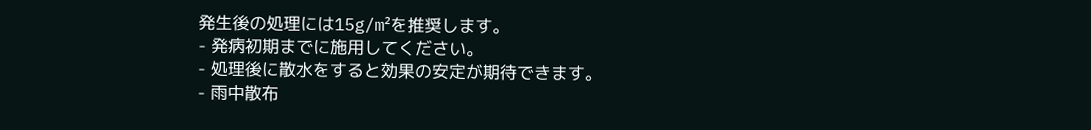発生後の処理には15g/m²を推奨します。
- 発病初期までに施用してください。
- 処理後に散水をすると効果の安定が期待できます。
- 雨中散布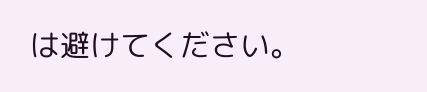は避けてください。